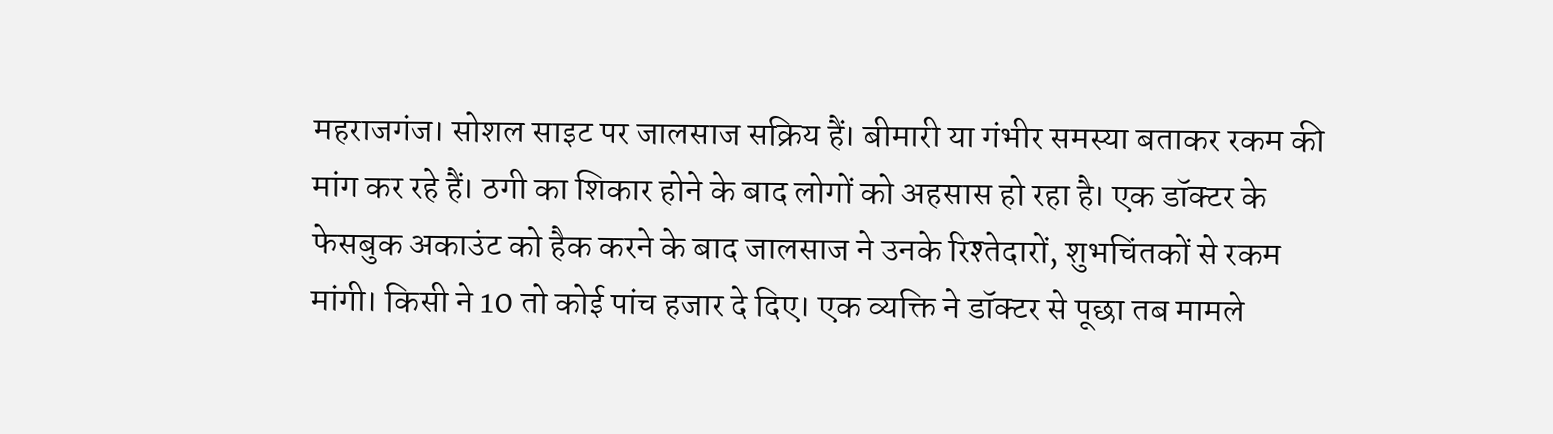महराजगंज। सोशल साइट पर जालसाज सक्रिय हैं। बीमारी या गंभीर समस्या बताकर रकम की मांग कर रहे हैं। ठगी का शिकार होने के बाद लोगों को अहसास हो रहा है। एक डॉक्टर के फेसबुक अकाउंट को हैक करने के बाद जालसाज ने उनके रिश्तेदारों, शुभचिंतकों से रकम मांगी। किसी ने 10 तो कोई पांच हजार दे दिए। एक व्यक्ति ने डॉक्टर से पूछा तब मामले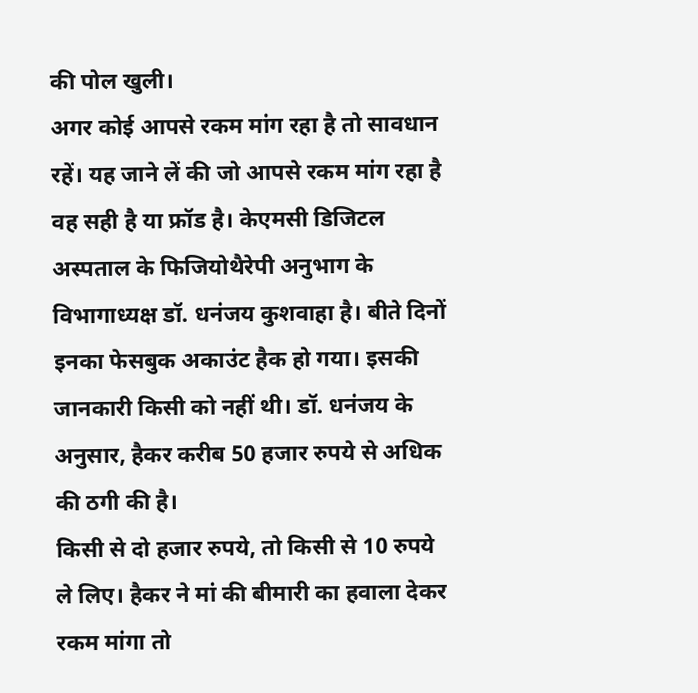की पोल खुली।
अगर कोई आपसे रकम मांग रहा है तो सावधान रहें। यह जाने लें की जो आपसे रकम मांग रहा है वह सही है या फ्रॉड है। केएमसी डिजिटल अस्पताल के फिजियोथैरेपी अनुभाग के विभागाध्यक्ष डॉ. धनंजय कुशवाहा है। बीते दिनों इनका फेसबुक अकाउंट हैक हो गया। इसकी जानकारी किसी को नहीं थी। डॉ. धनंजय के अनुसार, हैकर करीब 50 हजार रुपये से अधिक की ठगी की है।
किसी से दो हजार रुपये, तो किसी से 10 रुपये ले लिए। हैकर ने मां की बीमारी का हवाला देकर रकम मांगा तो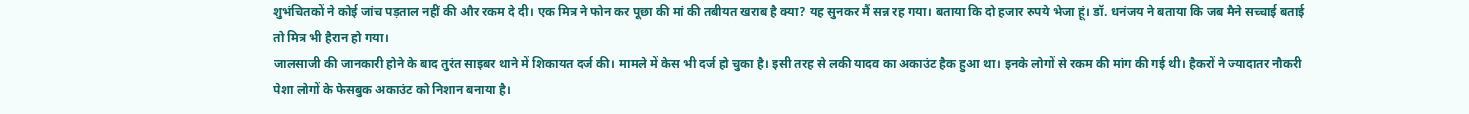शुभंचितकों ने कोई जांच पड़ताल नहीं की और रकम दे दी। एक मित्र ने फोन कर पूछा की मां की तबीयत खराब है क्या? यह सुनकर मैं सन्न रह गया। बताया कि दो हजार रुपये भेजा हूं। डॉ. धनंजय ने बताया कि जब मैने सच्चाई बताई तो मित्र भी हैरान हो गया।
जालसाजी की जानकारी होने के बाद तुरंत साइबर थाने में शिकायत दर्ज की। मामले में केस भी दर्ज हो चुका है। इसी तरह से लकी यादव का अकाउंट हैक हुआ था। इनके लोगों से रकम की मांग की गई थी। हैकरों ने ज्यादातर नौकरी पेशा लोगों के फेसबुक अकाउंट को निशान बनाया है।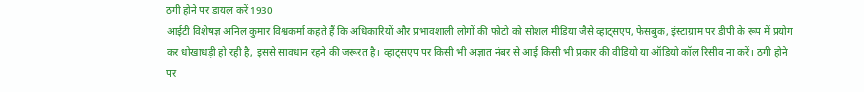ठगी होने पर डायल करें 1930
आईटी विशेषज्ञ अनिल कुमार विश्वकर्मा कहते हैं कि अधिकारियों और प्रभावशाली लोगों की फोटो को सोशल मीडिया जैसे व्हाट्सएप, फेसबुक, इंस्टाग्राम पर डीपी के रूप में प्रयोग कर धोखाधड़ी हो रही है, इससे सावधान रहने की जरूरत है। व्हाट्सएप पर किसी भी अज्ञात नंबर से आई किसी भी प्रकार की वीडियो या ऑडियो कॉल रिसीव ना करें। ठगी होने पर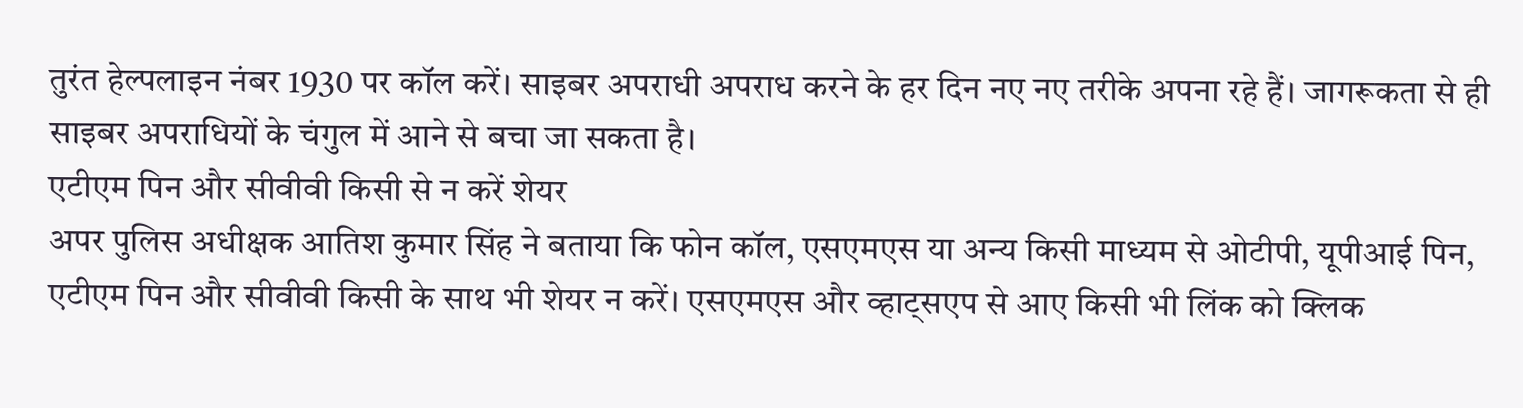तुरंत हेल्पलाइन नंबर 1930 पर कॉल करें। साइबर अपराधी अपराध करने के हर दिन नए नए तरीके अपना रहे हैं। जागरूकता से ही साइबर अपराधियों के चंगुल में आने से बचा जा सकता है।
एटीएम पिन और सीवीवी किसी से न करें शेयर
अपर पुलिस अधीक्षक आतिश कुमार सिंह ने बताया कि फोन कॉल, एसएमएस या अन्य किसी माध्यम से ओटीपी, यूपीआई पिन, एटीएम पिन और सीवीवी किसी के साथ भी शेयर न करें। एसएमएस और व्हाट्सएप से आए किसी भी लिंक को क्लिक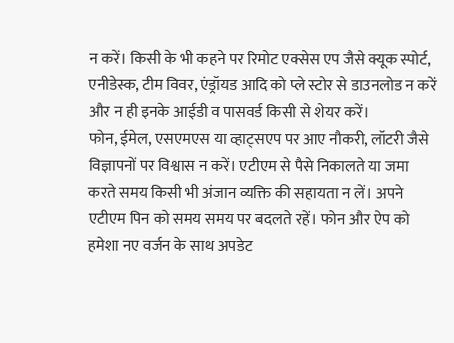न करें। किसी के भी कहने पर रिमोट एक्सेस एप जैसे क्यूक स्पोर्ट, एनीडेस्क, टीम विवर, एंड्रॉयड आदि को प्ले स्टोर से डाउनलोड न करें और न ही इनके आईडी व पासवर्ड किसी से शेयर करें।
फोन, ईमेल, एसएमएस या व्हाट्सएप पर आए नौकरी, लॉटरी जैसे विज्ञापनों पर विश्वास न करें। एटीएम से पैसे निकालते या जमा करते समय किसी भी अंजान व्यक्ति की सहायता न लें। अपने एटीएम पिन को समय समय पर बदलते रहें। फोन और ऐप को हमेशा नए वर्जन के साथ अपडेट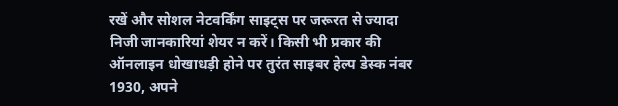रखें और सोशल नेटवर्किंग साइट्स पर जरूरत से ज्यादा निजी जानकारियां शेयर न करें। किसी भी प्रकार की ऑनलाइन धोखाधड़ी होने पर तुरंत साइबर हेल्प डेस्क नंबर 1930, अपने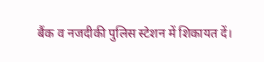बैंक व नजदीकी पुलिस स्टेशन में शिकायत दें।